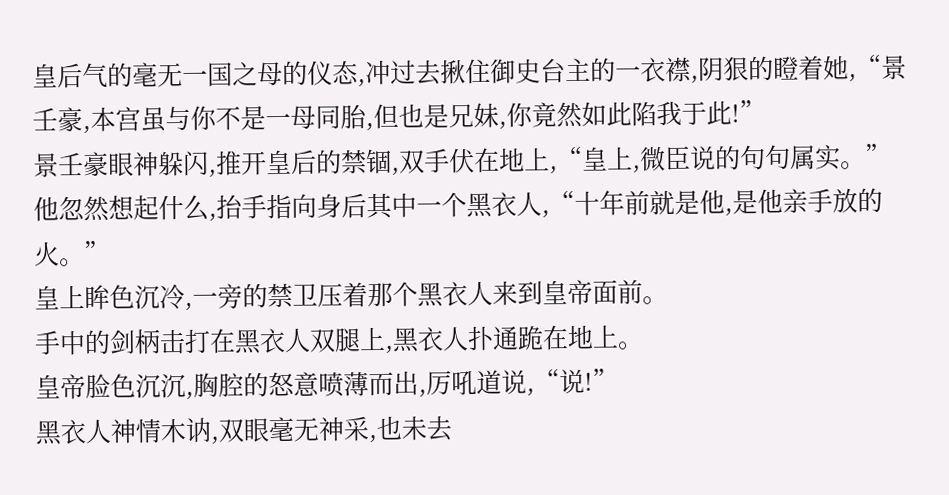皇后气的毫无一国之母的仪态,冲过去揪住御史台主的一衣襟,阴狠的瞪着她,“景壬豪,本宫虽与你不是一母同胎,但也是兄妹,你竟然如此陷我于此!”
景壬豪眼神躲闪,推开皇后的禁锢,双手伏在地上,“皇上,微臣说的句句属实。”
他忽然想起什么,抬手指向身后其中一个黑衣人,“十年前就是他,是他亲手放的火。”
皇上眸色沉冷,一旁的禁卫压着那个黑衣人来到皇帝面前。
手中的剑柄击打在黑衣人双腿上,黑衣人扑通跪在地上。
皇帝脸色沉沉,胸腔的怒意喷薄而出,厉吼道说,“说!”
黑衣人神情木讷,双眼毫无神采,也未去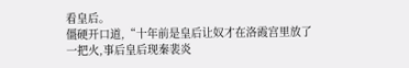看皇后。
僵硬开口道,“十年前是皇后让奴才在洛霞宫里放了一把火,事后皇后现秦裴炎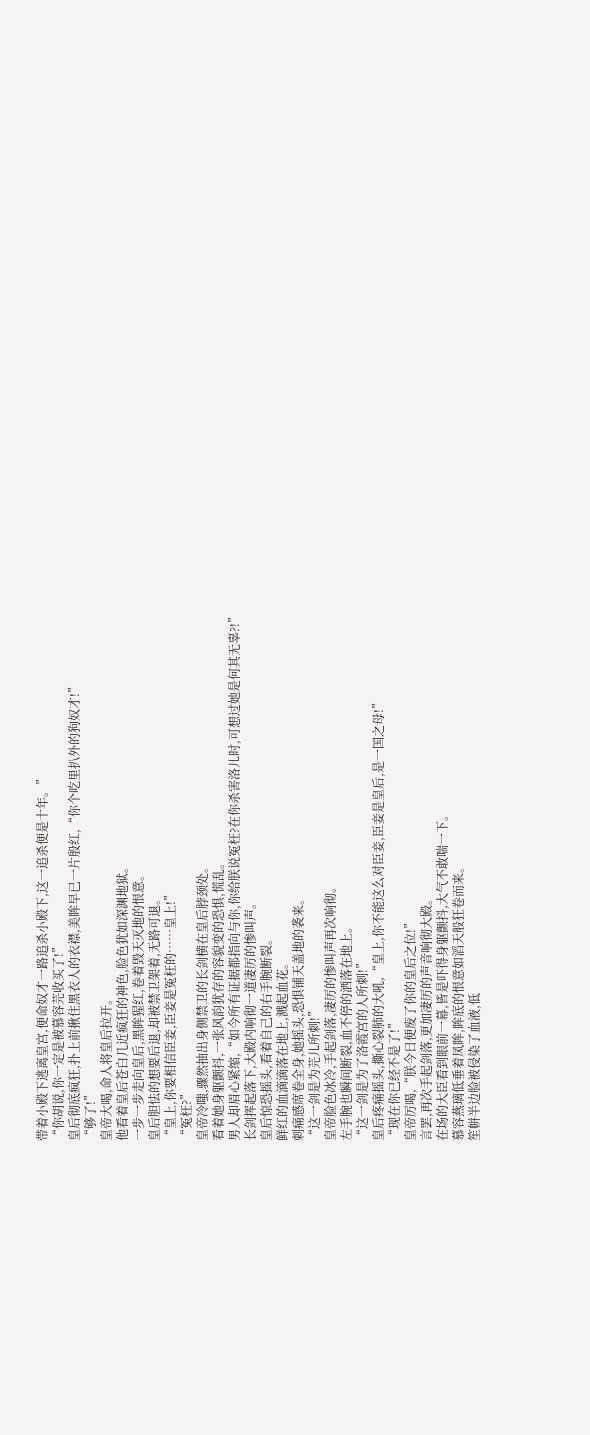带着小殿下逃离皇宫,便命奴才一路追杀小殿下,这一追杀便是十年。”
“你胡说,你一定是被慕容芫收买了!”
皇后彻底疯狂,扑上前揪住黑衣人的衣襟,美眸早已一片殷红,“你个吃里扒外的狗奴才!”
“够了!”
皇帝大喝,命人将皇后拉开。
他看着皇后苍白几近疯狂的神色,脸色犹如深渊地狱。
一步一步走向皇后,黑眸猩红,卷着毁天灭地的恨意。
皇后胆怯的想要后退,却被禁卫架着,无路可退。
“皇上,你要相信臣妾,臣妾是冤枉的……皇上!”
“冤枉?”
皇帝冷嗤,骤然抽出身侧禁卫的长剑横在皇后脖颈处。
看着她身躯颤抖,一张风韵犹存的容貌变的恐惧,慌乱。
男人却眉心紧缩,“如今所有证据都指向与你,你给朕说冤枉?在你杀害洛儿时,可想过她是何其无辜?!”
长剑挥起落下,大殿内响彻一道凄厉的惨叫声。
皇后惊恐摇头,看着自己的右手腕断裂。
鲜红的血滴滴落在地上,溅起血花。
刺痛感席卷全身,她摇头,恐惧铺天盖地的袭来。
“这一剑是为芫儿所刺!”
皇帝脸色冰冷,手起剑落,凄厉的惨叫声再次响彻。
左手腕也瞬间断裂,血不停的洒落在地上。
“这一剑是为了洛霞宫的人所刺!”
皇后疼痛摇头,撕心裂肺的大吼,“皇上,你不能这么对臣妾,臣妾是皇后,是一国之母!”
“现在你已经不是了!”
皇帝厉喝,“朕今日便废了你的皇后之位!”
言罢,再次手起剑落,更加凄厉的声音响彻大殿。
在场的大臣看到眼前一幕,皆是吓得身躯颤抖,大气不敢喘一下。
慕容燕璃低垂着凤眸,眸底的恨意如滔天般狂卷而来。
笙帡半边脸被侵染了血液,低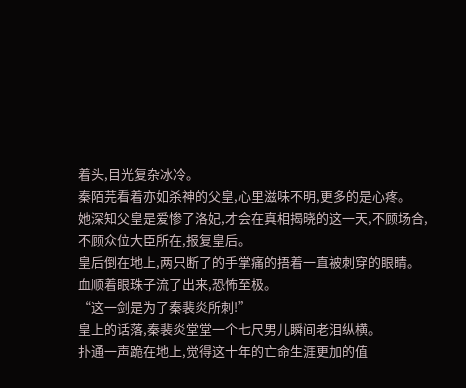着头,目光复杂冰冷。
秦陌芫看着亦如杀神的父皇,心里滋味不明,更多的是心疼。
她深知父皇是爱惨了洛妃,才会在真相揭晓的这一天,不顾场合,不顾众位大臣所在,报复皇后。
皇后倒在地上,两只断了的手掌痛的捂着一直被刺穿的眼睛。
血顺着眼珠子流了出来,恐怖至极。
“这一剑是为了秦裴炎所刺!”
皇上的话落,秦裴炎堂堂一个七尺男儿瞬间老泪纵横。
扑通一声跪在地上,觉得这十年的亡命生涯更加的值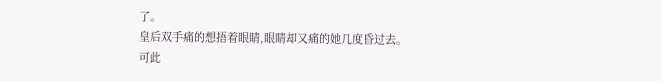了。
皇后双手痛的想捂着眼睛,眼睛却又痛的她几度昏过去。
可此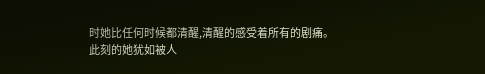时她比任何时候都清醒,清醒的感受着所有的剧痛。
此刻的她犹如被人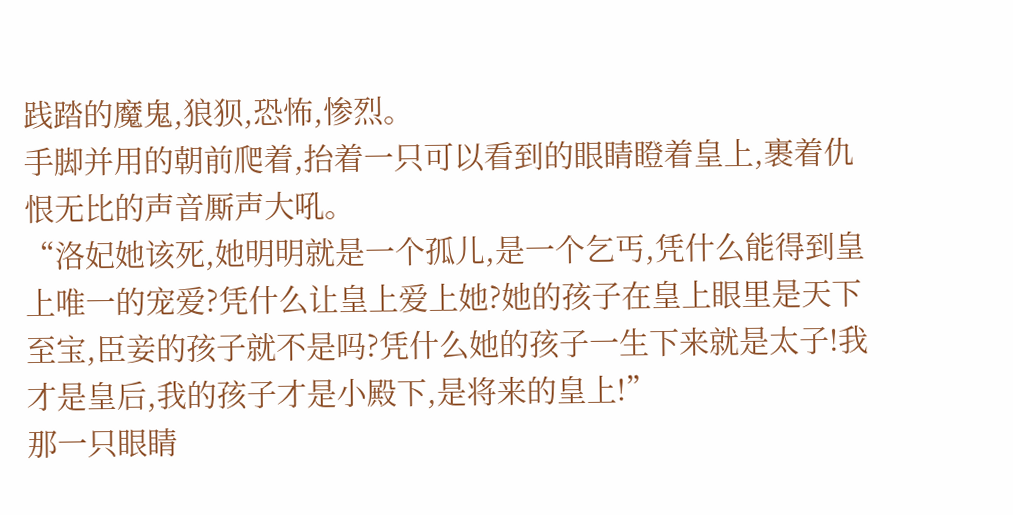践踏的魔鬼,狼狈,恐怖,惨烈。
手脚并用的朝前爬着,抬着一只可以看到的眼睛瞪着皇上,裹着仇恨无比的声音厮声大吼。
“洛妃她该死,她明明就是一个孤儿,是一个乞丐,凭什么能得到皇上唯一的宠爱?凭什么让皇上爱上她?她的孩子在皇上眼里是天下至宝,臣妾的孩子就不是吗?凭什么她的孩子一生下来就是太子!我才是皇后,我的孩子才是小殿下,是将来的皇上!”
那一只眼睛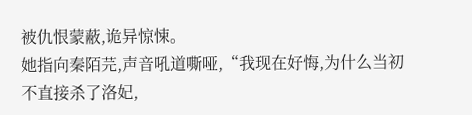被仇恨蒙蔽,诡异惊悚。
她指向秦陌芫,声音吼道嘶哑,“我现在好悔,为什么当初不直接杀了洛妃,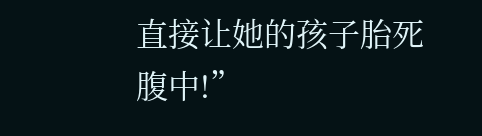直接让她的孩子胎死腹中!”